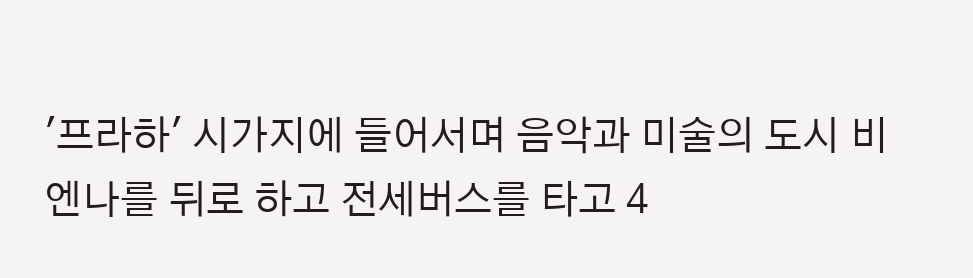'프라하' 시가지에 들어서며 음악과 미술의 도시 비엔나를 뒤로 하고 전세버스를 타고 4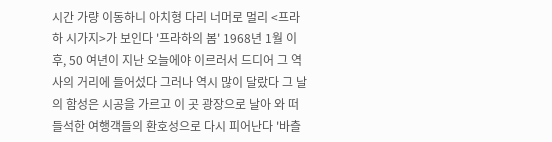시간 가량 이동하니 아치형 다리 너머로 멀리 <프라하 시가지>가 보인다 '프라하의 봄' 1968년 1월 이후, 50 여년이 지난 오늘에야 이르러서 드디어 그 역사의 거리에 들어섰다 그러나 역시 많이 달랐다 그 날의 함성은 시공을 가르고 이 곳 광장으로 날아 와 떠들석한 여행객들의 환호성으로 다시 피어난다 '바츨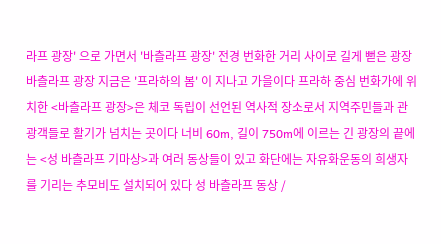라프 광장' 으로 가면서 '바츨라프 광장' 전경 번화한 거리 사이로 길게 뻗은 광장 바츨라프 광장 지금은 '프라하의 봄' 이 지나고 가을이다 프라하 중심 번화가에 위치한 <바츨라프 광장>은 체코 독립이 선언된 역사적 장소로서 지역주민들과 관광객들로 활기가 넘치는 곳이다 너비 60m, 길이 750m에 이르는 긴 광장의 끝에는 <성 바츨라프 기마상>과 여러 동상들이 있고 화단에는 자유화운동의 희생자를 기리는 추모비도 설치되어 있다 성 바츨라프 동상 /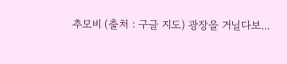추모비 (출처 : 구글 지도) 광장을 거닐다보...